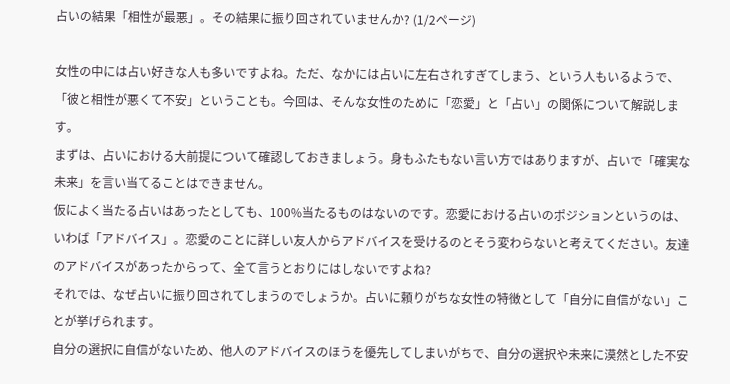占いの結果「相性が最悪」。その結果に振り回されていませんか? (1/2ページ)

女性の中には占い好きな人も多いですよね。ただ、なかには占いに左右されすぎてしまう、という人もいるようで、「彼と相性が悪くて不安」ということも。今回は、そんな女性のために「恋愛」と「占い」の関係について解説します。
まずは、占いにおける大前提について確認しておきましょう。身もふたもない言い方ではありますが、占いで「確実な未来」を言い当てることはできません。
仮によく当たる占いはあったとしても、100%当たるものはないのです。恋愛における占いのポジションというのは、いわば「アドバイス」。恋愛のことに詳しい友人からアドバイスを受けるのとそう変わらないと考えてください。友達のアドバイスがあったからって、全て言うとおりにはしないですよね?
それでは、なぜ占いに振り回されてしまうのでしょうか。占いに頼りがちな女性の特徴として「自分に自信がない」ことが挙げられます。
自分の選択に自信がないため、他人のアドバイスのほうを優先してしまいがちで、自分の選択や未来に漠然とした不安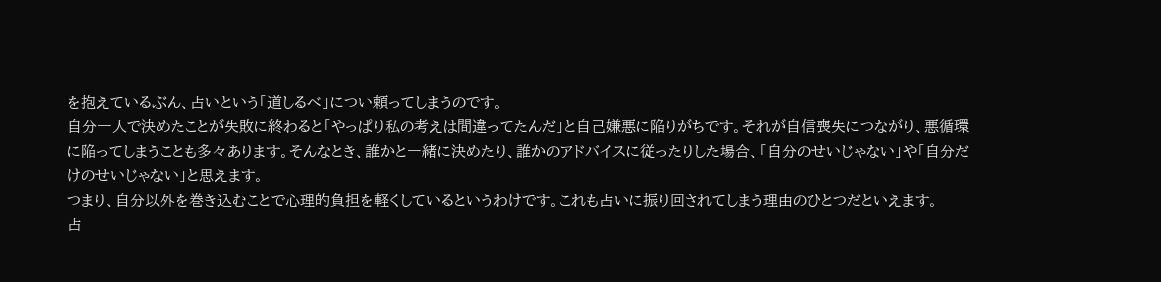を抱えているぶん、占いという「道しるべ」につい頼ってしまうのです。
自分一人で決めたことが失敗に終わると「やっぱり私の考えは間違ってたんだ」と自己嫌悪に陥りがちです。それが自信喪失につながり、悪循環に陥ってしまうことも多々あります。そんなとき、誰かと一緒に決めたり、誰かのアドバイスに従ったりした場合、「自分のせいじゃない」や「自分だけのせいじゃない」と思えます。
つまり、自分以外を巻き込むことで心理的負担を軽くしているというわけです。これも占いに振り回されてしまう理由のひとつだといえます。
占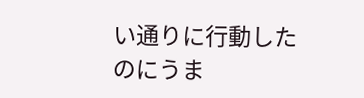い通りに行動したのにうま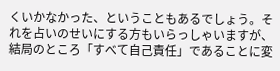くいかなかった、ということもあるでしょう。それを占いのせいにする方もいらっしゃいますが、結局のところ「すべて自己責任」であることに変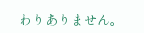わりありません。